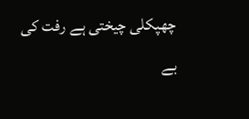چھپکلی چیختی ہے رفت کی بے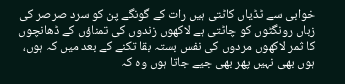خوابی سے ٹڈیاں کاٹتی ہیں رات کے گونگے پن کو سرد صرصر کی زباں رونگٹوں کو چاٹتی ہے لاکھوں زندوں کی تمناؤں کے ڈھانچوں کا ثمر لاکھوں مردوں کی نفس بستہ بقا تکنے کے بعد میں کہ ہوں، ہوں بھی نہیں پھر بھی جیے جاتا ہوں وہ کہ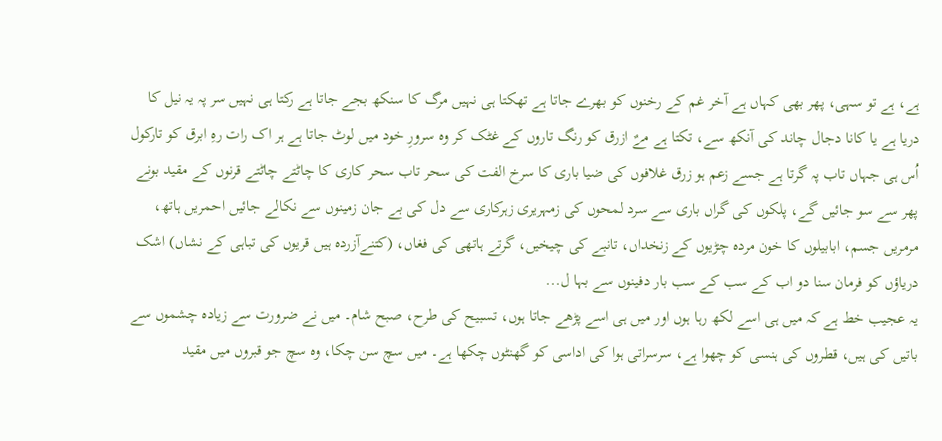ہے، ہے تو سہی، پھر بھی کہاں ہے آخر غم کے رخنوں کو بھرے جاتا ہے تھکتا ہی نہیں مرگ کا سنکھ بجے جاتا ہے رکتا ہی نہیں سر پہ یہ نیل کا دریا ہے یا کانا دجال چاند کی آنکھ سے، تکتا ہے مےٌ ازرق کو رنگ تاروں کے غٹک کر وہ سرورِ خود میں لوٹ جاتا ہے ہر اک رات رہِ ابرق کو تارکول اُس ہی جہاں تاب پہ گرتا ہے جسے زعم ہو زرق غلافوں کی ضیا باری کا سرخ الفت کی سحر تاب سحر کاری کا چاٹتے چاٹتے قرنوں کے مقید بونے پھر سے سو جائیں گے، پلکوں کی گراں باری سے سرد لمحوں کی زمہریری زہرکاری سے دل کی بے جان زمینوں سے نکالے جائیں احمریں ہاتھ، مرمریں جسم، ابابیلوں کا خون مردہ چڑیوں کے زنخداں، تانبے کی چیخیں، گرتے ہاتھی کی فغاں، (کتنےآزردہ ہیں قریوں کی تباہی کے نشاں) اشک دریاؤں کو فرمان سنا دو اب کے سب کے سب بار دفینوں سے بہا ل...
یہ عجیب خط ہے کہ میں ہی اسے لکھ رہا ہوں اور میں ہی اسے پڑھے جاتا ہوں، تسبیح کی طرح، صبح شام۔ میں نے ضرورت سے زیادہ چشموں سے باتیں کی ہیں، قطروں کی ہنسی کو چھوا ہے، سرسراتی ہوا کی اداسی کو گھنٹوں چکھا ہے۔ میں سچ سن چکا، وہ سچ جو قبروں میں مقید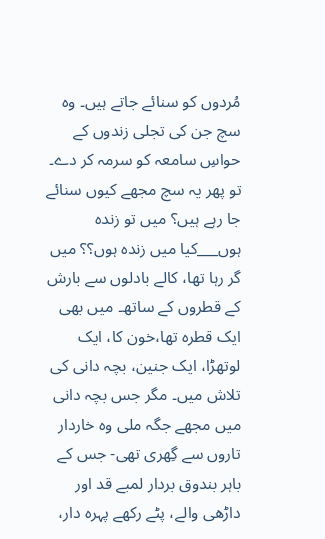مُردوں کو سنائے جاتے ہیں۔ وہ سچ جن کی تجلی زندوں کے حواسِ سامعہ کو سرمہ کر دے۔ تو پھر یہ سچ مجھے کیوں سنائے جا رہے ہیں؟ میں تو زندہ ہوں___کیا میں زندہ ہوں؟؟ میں گر رہا تھا، کالے بادلوں سے بارش کے قطروں کے ساتھ۔ میں بھی ایک قطرہ تھا،خون کا، ایک لوتھڑا، ایک جنین، بچہ دانی کی تلاش میں۔ مگر جس بچہ دانی میں مجھے جگہ ملی وہ خاردار تاروں سے گِھری تھی- جس کے باہر بندوق بردار لمبے قد اور داڑھی والے، پٹے رکھے پہرہ دار،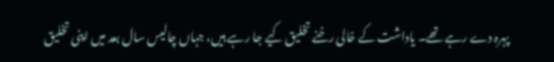پہرہ دے رہے تھے۔ یاداشت کے خالی رخنے تخلیق کیے جا رہے ہیں، جہاں چالیس سال بعد میں اپنی تخلیق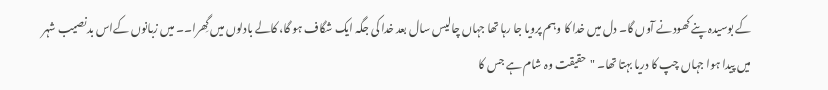کے بوسیدہ پنے کھودنے آوں گا۔ دل میں خدا کا وہم پرویا جا رہا تھا جہاں چالیس سال بعد خدا کی جگہ ایک شگاف ہو گا، کالے بادلوں میں گِھرا۔۔ میں زبانوں کےاس بدنصیب شہر میں پیدا ہوا جہاں چپ کا دریا بہتا تھا۔ "حقیقت وہ شام ہے جس کا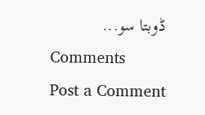ڈوبتا سو...
Comments
Post a Comment